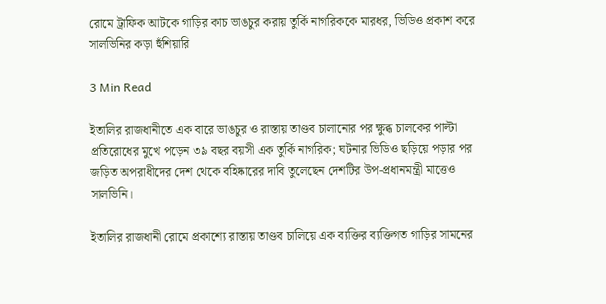রোমে ট্রাফিক আটকে গাড়ির কাচ ভাঙচুর করায় তুর্কি নাগরিককে মারধর, ভিডিও প্রকাশ করে সালভিনির কড়া হুঁশিয়ারি

3 Min Read

ইতালির রাজধানীতে এক বারে ভাঙচুর ও রাস্তায় তাণ্ডব চালানোর পর ক্ষুব্ধ চালকের পাল্টা প্রতিরোধের মুখে পড়েন ৩৯ বছর বয়সী এক তুর্কি নাগরিক; ঘটনার ভিডিও ছড়িয়ে পড়ার পর জড়িত অপরাধীদের দেশ থেকে বহিষ্কারের দাবি তুলেছেন দেশটির উপ-প্রধানমন্ত্রী মাত্তেও সালভিনি।

ইতালির রাজধানী রোমে প্রকাশ্যে রাস্তায় তাণ্ডব চালিয়ে এক ব্যক্তির ব্যক্তিগত গাড়ির সামনের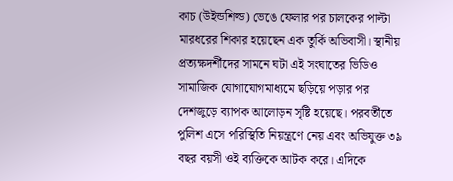কাচ (উইন্ডশিল্ড) ভেঙে ফেলার পর চালকের পাল্টা মারধরের শিকার হয়েছেন এক তুর্কি অভিবাসী। স্থানীয় প্রত্যক্ষদর্শীদের সামনে ঘটা এই সংঘাতের ভিডিও সামাজিক যোগাযোগমাধ্যমে ছড়িয়ে পড়ার পর দেশজুড়ে ব্যাপক আলোড়ন সৃষ্টি হয়েছে। পরবর্তীতে পুলিশ এসে পরিস্থিতি নিয়ন্ত্রণে নেয় এবং অভিযুক্ত ৩৯ বছর বয়সী ওই ব্যক্তিকে আটক করে। এদিকে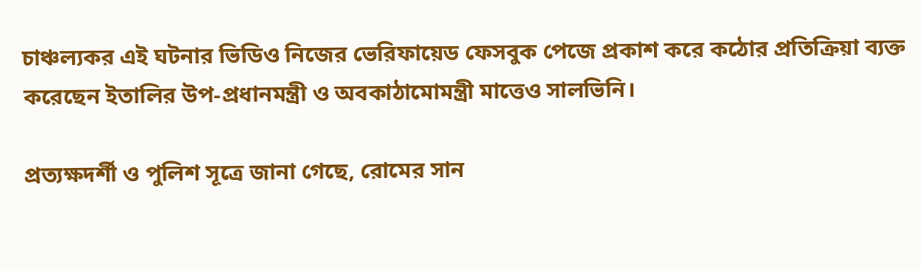চাঞ্চল্যকর এই ঘটনার ভিডিও নিজের ভেরিফায়েড ফেসবুক পেজে প্রকাশ করে কঠোর প্রতিক্রিয়া ব্যক্ত করেছেন ইতালির উপ-প্রধানমন্ত্রী ও অবকাঠামোমন্ত্রী মাত্তেও সালভিনি।

প্রত্যক্ষদর্শী ও পুলিশ সূত্রে জানা গেছে, রোমের সান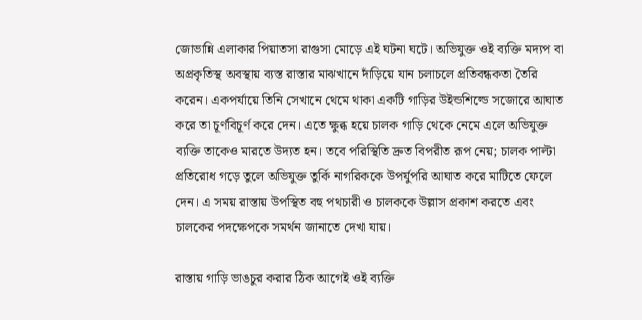জোভান্নি এলাকার পিয়াতসা রাগুসা মোড়ে এই ঘটনা ঘটে। অভিযুক্ত ওই ব্যক্তি মদ্যপ বা অপ্রকৃতিস্থ অবস্থায় ব্যস্ত রাস্তার মাঝখানে দাঁড়িয়ে যান চলাচলে প্রতিবন্ধকতা তৈরি করেন। একপর্যায়ে তিনি সেখানে থেমে থাকা একটি গাড়ির উইন্ডশিল্ডে সজোরে আঘাত করে তা চূর্ণবিচূর্ণ করে দেন। এতে ক্ষুব্ধ হয়ে চালক গাড়ি থেকে নেমে এলে অভিযুক্ত ব্যক্তি তাকেও মারতে উদ্যত হন। তবে পরিস্থিতি দ্রুত বিপরীত রূপ নেয়; চালক পাল্টা প্রতিরোধ গড়ে তুলে অভিযুক্ত তুর্কি নাগরিককে উপর্যুপরি আঘাত করে মাটিতে ফেলে দেন। এ সময় রাস্তায় উপস্থিত বহু পথচারী ও চালককে উল্লাস প্রকাশ করতে এবং চালকের পদক্ষেপকে সমর্থন জানাতে দেখা যায়।

রাস্তায় গাড়ি ভাঙচুর করার ঠিক আগেই ওই ব্যক্তি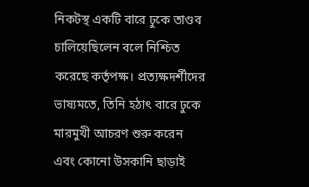নিকটস্থ একটি বারে ঢুকে তাণ্ডব চালিয়েছিলেন বলে নিশ্চিত করেছে কর্তৃপক্ষ। প্রত্যক্ষদর্শীদের ভাষ্যমতে, তিনি হঠাৎ বারে ঢুকে মারমুখী আচরণ শুরু করেন এবং কোনো উসকানি ছাড়াই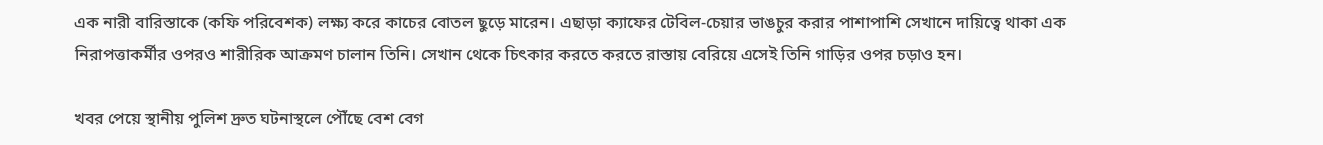এক নারী বারিস্তাকে (কফি পরিবেশক) লক্ষ্য করে কাচের বোতল ছুড়ে মারেন। এছাড়া ক্যাফের টেবিল-চেয়ার ভাঙচুর করার পাশাপাশি সেখানে দায়িত্বে থাকা এক নিরাপত্তাকর্মীর ওপরও শারীরিক আক্রমণ চালান তিনি। সেখান থেকে চিৎকার করতে করতে রাস্তায় বেরিয়ে এসেই তিনি গাড়ির ওপর চড়াও হন।

খবর পেয়ে স্থানীয় পুলিশ দ্রুত ঘটনাস্থলে পৌঁছে বেশ বেগ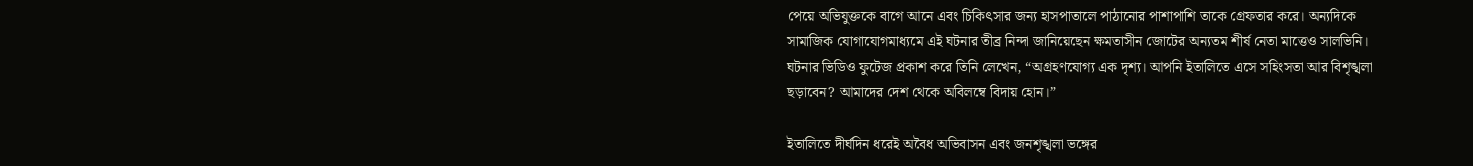পেয়ে অভিযুক্তকে বাগে আনে এবং চিকিৎসার জন্য হাসপাতালে পাঠানোর পাশাপাশি তাকে গ্রেফতার করে। অন্যদিকে সামাজিক যোগাযোগমাধ্যমে এই ঘটনার তীব্র নিন্দা জানিয়েছেন ক্ষমতাসীন জোটের অন্যতম শীর্ষ নেতা মাত্তেও সালভিনি। ঘটনার ভিডিও ফুটেজ প্রকাশ করে তিনি লেখেন, “অগ্রহণযোগ্য এক দৃশ্য। আপনি ইতালিতে এসে সহিংসতা আর বিশৃঙ্খলা ছড়াবেন? আমাদের দেশ থেকে অবিলম্বে বিদায় হোন।”

ইতালিতে দীর্ঘদিন ধরেই অবৈধ অভিবাসন এবং জনশৃঙ্খলা ভঙ্গের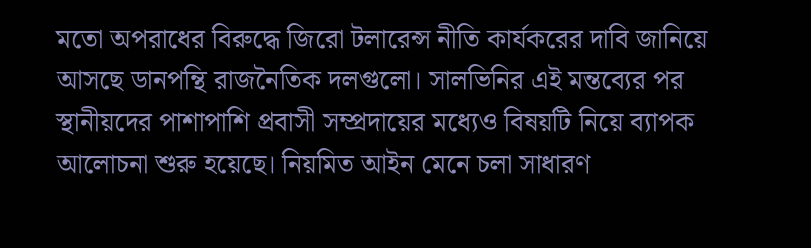মতো অপরাধের বিরুদ্ধে জিরো টলারেন্স নীতি কার্যকরের দাবি জানিয়ে আসছে ডানপন্থি রাজনৈতিক দলগুলো। সালভিনির এই মন্তব্যের পর স্থানীয়দের পাশাপাশি প্রবাসী সম্প্রদায়ের মধ্যেও বিষয়টি নিয়ে ব্যাপক আলোচনা শুরু হয়েছে। নিয়মিত আইন মেনে চলা সাধারণ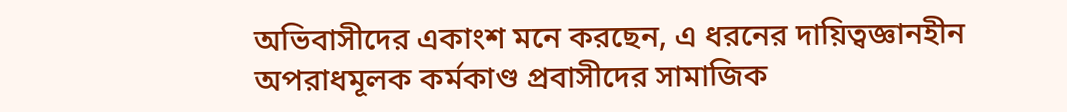অভিবাসীদের একাংশ মনে করছেন, এ ধরনের দায়িত্বজ্ঞানহীন অপরাধমূলক কর্মকাণ্ড প্রবাসীদের সামাজিক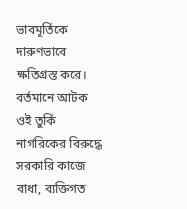ভাবমূর্তিকে দারুণভাবে ক্ষতিগ্রস্ত করে। বর্তমানে আটক ওই তুর্কি নাগরিকের বিরুদ্ধে সরকারি কাজে বাধা, ব্যক্তিগত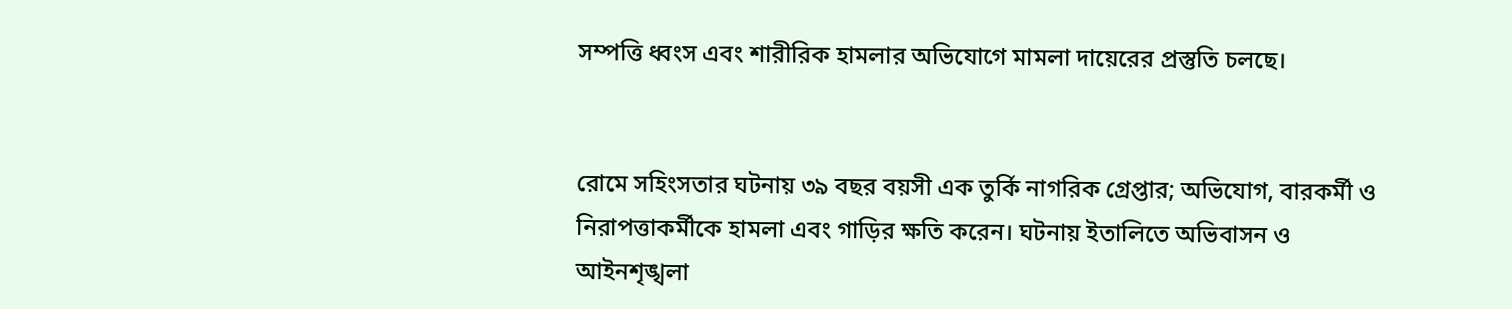সম্পত্তি ধ্বংস এবং শারীরিক হামলার অভিযোগে মামলা দায়েরের প্রস্তুতি চলছে।


রোমে সহিংসতার ঘটনায় ৩৯ বছর বয়সী এক তুর্কি নাগরিক গ্রেপ্তার; অভিযোগ, বারকর্মী ও নিরাপত্তাকর্মীকে হামলা এবং গাড়ির ক্ষতি করেন। ঘটনায় ইতালিতে অভিবাসন ও আইনশৃঙ্খলা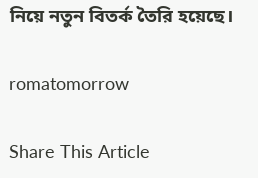নিয়ে নতুন বিতর্ক তৈরি হয়েছে।

romatomorrow

Share This Article